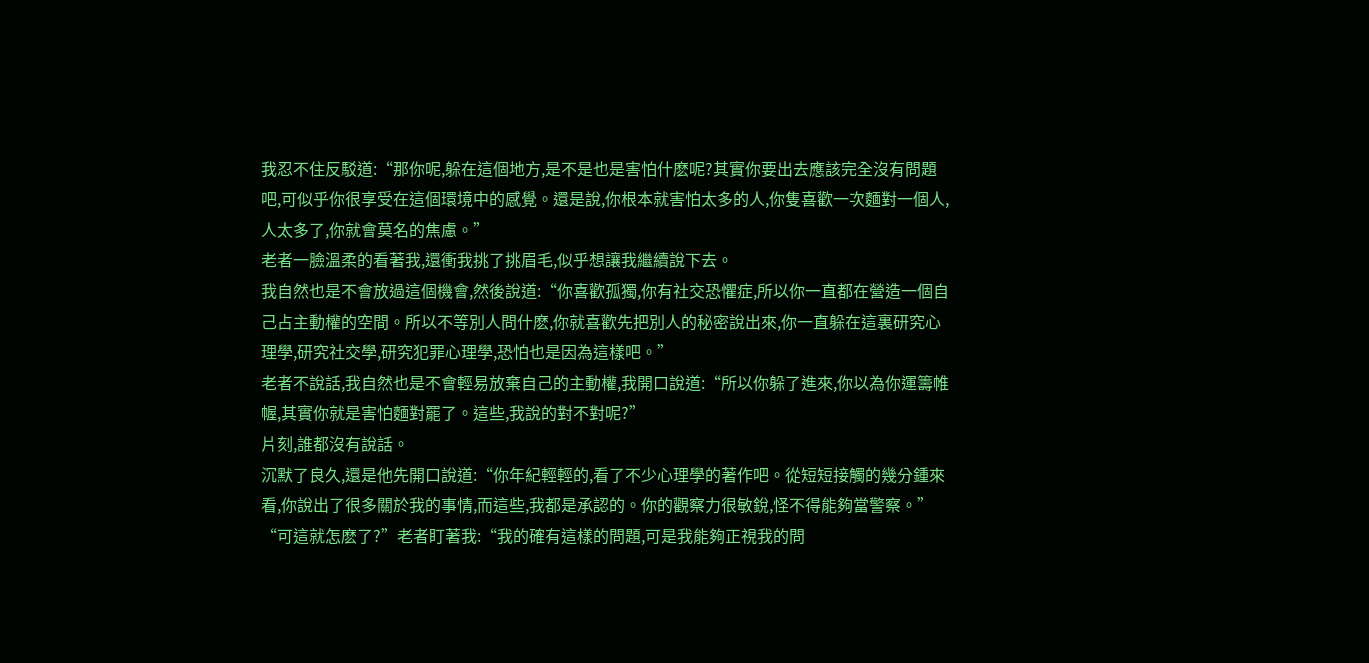我忍不住反駁道:“那你呢,躲在這個地方,是不是也是害怕什麽呢?其實你要出去應該完全沒有問題吧,可似乎你很享受在這個環境中的感覺。還是說,你根本就害怕太多的人,你隻喜歡一次麵對一個人,人太多了,你就會莫名的焦慮。”
老者一臉溫柔的看著我,還衝我挑了挑眉毛,似乎想讓我繼續說下去。
我自然也是不會放過這個機會,然後說道:“你喜歡孤獨,你有社交恐懼症,所以你一直都在營造一個自己占主動權的空間。所以不等別人問什麽,你就喜歡先把別人的秘密說出來,你一直躲在這裏研究心理學,研究社交學,研究犯罪心理學,恐怕也是因為這樣吧。”
老者不說話,我自然也是不會輕易放棄自己的主動權,我開口說道:“所以你躲了進來,你以為你運籌帷幄,其實你就是害怕麵對罷了。這些,我說的對不對呢?”
片刻,誰都沒有說話。
沉默了良久,還是他先開口說道:“你年紀輕輕的,看了不少心理學的著作吧。從短短接觸的幾分鍾來看,你說出了很多關於我的事情,而這些,我都是承認的。你的觀察力很敏銳,怪不得能夠當警察。”
“可這就怎麽了?”老者盯著我:“我的確有這樣的問題,可是我能夠正視我的問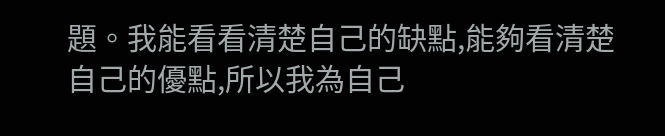題。我能看看清楚自己的缺點,能夠看清楚自己的優點,所以我為自己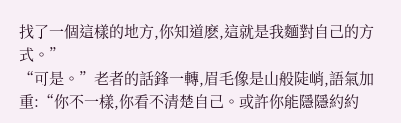找了一個這樣的地方,你知道麽,這就是我麵對自己的方式。”
“可是。”老者的話鋒一轉,眉毛像是山般陡峭,語氣加重:“你不一樣,你看不清楚自己。或許你能隱隱約約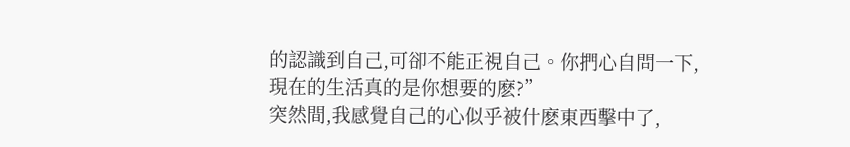的認識到自己,可卻不能正視自己。你捫心自問一下,現在的生活真的是你想要的麽?”
突然間,我感覺自己的心似乎被什麽東西擊中了,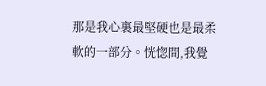那是我心裏最堅硬也是最柔軟的一部分。恍惚間,我覺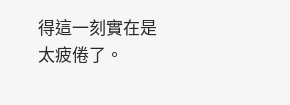得這一刻實在是太疲倦了。